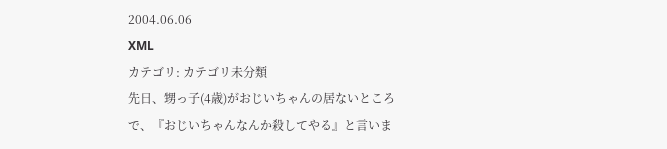2004.06.06
XML
カテゴリ: カテゴリ未分類
先日、甥っ子(4歳)がおじいちゃんの居ないところで、『おじいちゃんなんか殺してやる』と言いま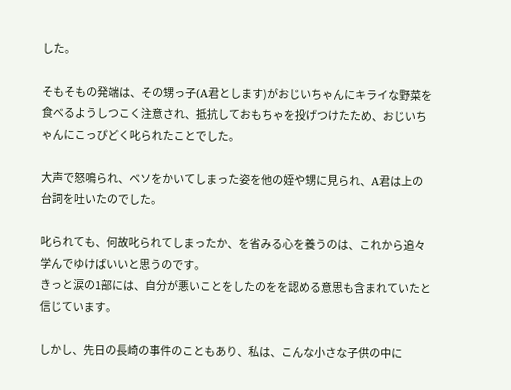した。

そもそもの発端は、その甥っ子(A君とします)がおじいちゃんにキライな野菜を食べるようしつこく注意され、抵抗しておもちゃを投げつけたため、おじいちゃんにこっぴどく叱られたことでした。

大声で怒鳴られ、ベソをかいてしまった姿を他の姪や甥に見られ、A君は上の台詞を吐いたのでした。

叱られても、何故叱られてしまったか、を省みる心を養うのは、これから追々学んでゆけばいいと思うのです。
きっと涙の1部には、自分が悪いことをしたのをを認める意思も含まれていたと信じています。

しかし、先日の長崎の事件のこともあり、私は、こんな小さな子供の中に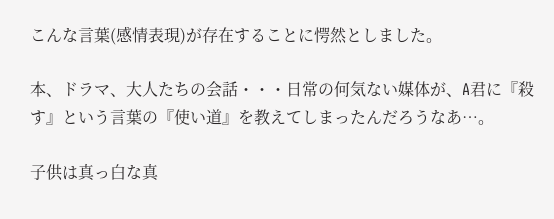こんな言葉(感情表現)が存在することに愕然としました。

本、ドラマ、大人たちの会話・・・日常の何気ない媒体が、A君に『殺す』という言葉の『使い道』を教えてしまったんだろうなあ…。

子供は真っ白な真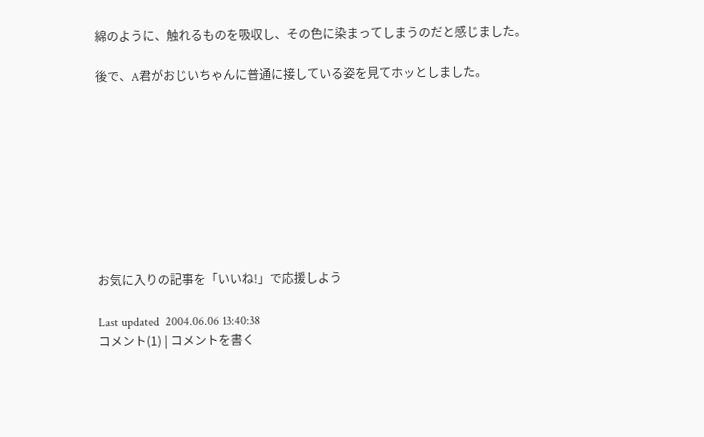綿のように、触れるものを吸収し、その色に染まってしまうのだと感じました。

後で、A君がおじいちゃんに普通に接している姿を見てホッとしました。









お気に入りの記事を「いいね!」で応援しよう

Last updated  2004.06.06 13:40:38
コメント(1) | コメントを書く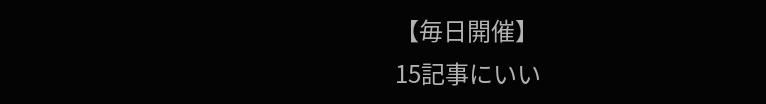【毎日開催】
15記事にいい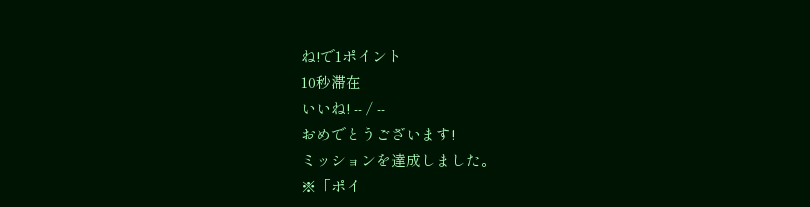ね!で1ポイント
10秒滞在
いいね! -- / --
おめでとうございます!
ミッションを達成しました。
※「ポイ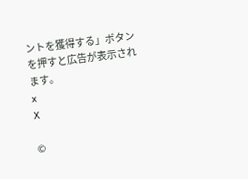ントを獲得する」ボタンを押すと広告が表示されます。
x
X

©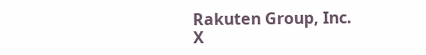Rakuten Group, Inc.
X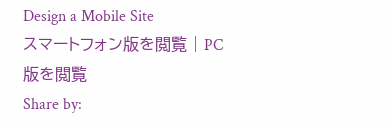Design a Mobile Site
スマートフォン版を閲覧 | PC版を閲覧
Share by: